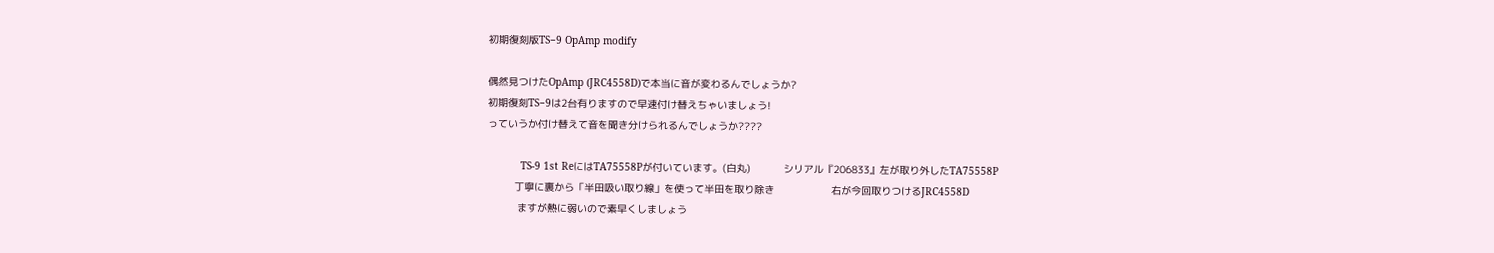初期復刻版TS−9 OpAmp modify

偶然見つけたOpAmp (JRC4558D)で本当に音が変わるんでしょうか?
初期復刻TS−9は2台有りますので早速付け替えちゃいましょう!
っていうか付け替えて音を聞き分けられるんでしょうか????

           TS-9 1st ReにはTA75558Pが付いています。(白丸)           シリアル『206833』左が取り外したTA75558P
         丁寧に裏から「半田吸い取り線」を使って半田を取り除き                   右が今回取りつけるJRC4558D
          ますが熱に弱いので素早くしましょう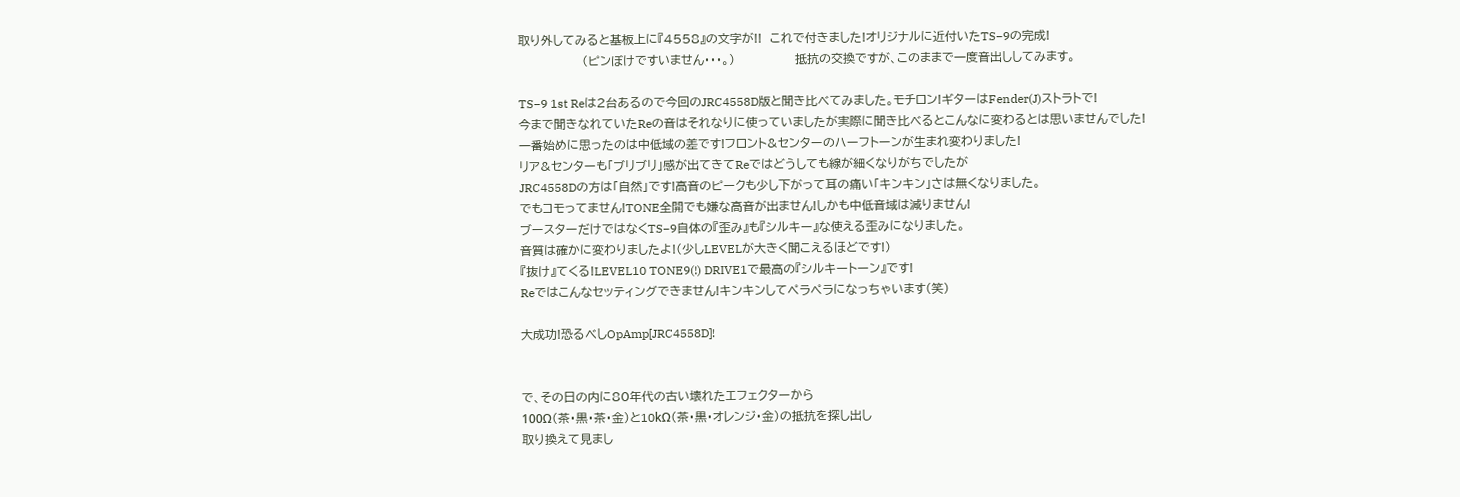取り外してみると基板上に『4558』の文字が!!  これで付きました!オリジナルに近付いたTS−9の完成!
                (ピンぼけですいません・・・。)               抵抗の交換ですが、このままで一度音出ししてみます。

TS−9 1st Reは2台あるので今回のJRC4558D版と聞き比べてみました。モチロン!ギターはFender(J)ストラトで!
今まで聞きなれていたReの音はそれなりに使っていましたが実際に聞き比べるとこんなに変わるとは思いませんでした!
一番始めに思ったのは中低域の差です!フロント&センターのハーフトーンが生まれ変わりました!
リア&センターも「ブリブリ」感が出てきてReではどうしても線が細くなりがちでしたが
JRC4558Dの方は「自然」です!高音のピークも少し下がって耳の痛い「キンキン」さは無くなりました。
でもコモってません!TONE全開でも嫌な高音が出ません!しかも中低音域は減りません!
ブースターだけではなくTS−9自体の『歪み』も『シルキー』な使える歪みになりました。
音質は確かに変わりましたよ!(少しLEVELが大きく聞こえるほどです!)
『抜け』てくる!LEVEL10 TONE9(!) DRIVE1で最高の『シルキートーン』です!
Reではこんなセッティングできません!キンキンしてペラペラになっちゃいます(笑)

大成功!恐るべしOpAmp[JRC4558D]!


で、その日の内に80年代の古い壊れたエフェクターから
100Ω(茶・黒・茶・金)と10kΩ(茶・黒・オレンジ・金)の抵抗を探し出し
取り換えて見まし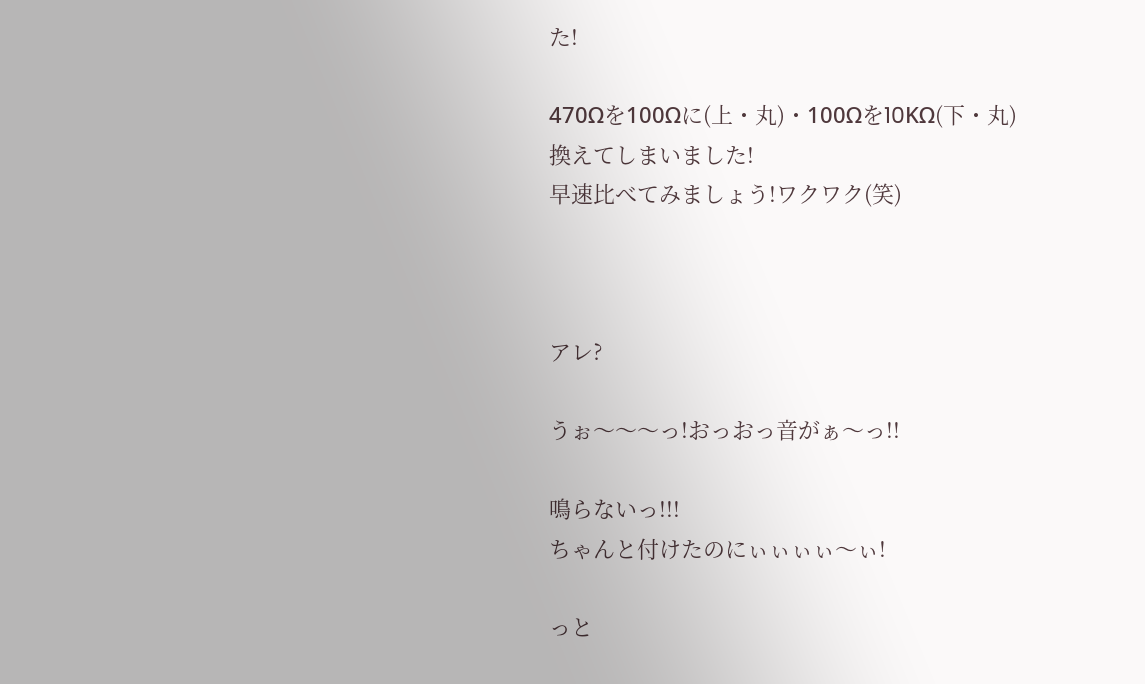た!

470Ωを100Ωに(上・丸)・100Ωを10KΩ(下・丸)
換えてしまいました!
早速比べてみましょう!ワクワク(笑)



アレ?

うぉ〜〜〜っ!おっおっ音がぁ〜っ!!

鳴らないっ!!!
ちゃんと付けたのにぃぃぃぃ〜ぃ!

っと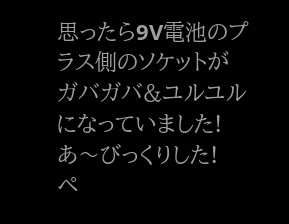思ったら9V電池のプラス側のソケットが
ガバガバ&ユルユルになっていました!
あ〜びっくりした!
ペ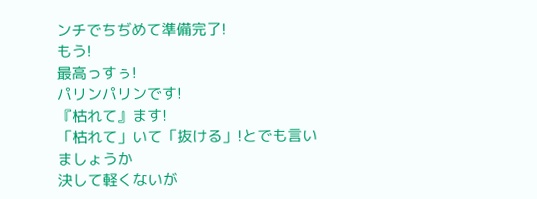ンチでちぢめて準備完了!
もう!
最高っすぅ!
パリンパリンです!
『枯れて』ます!
「枯れて」いて「抜ける」!とでも言いましょうか
決して軽くないが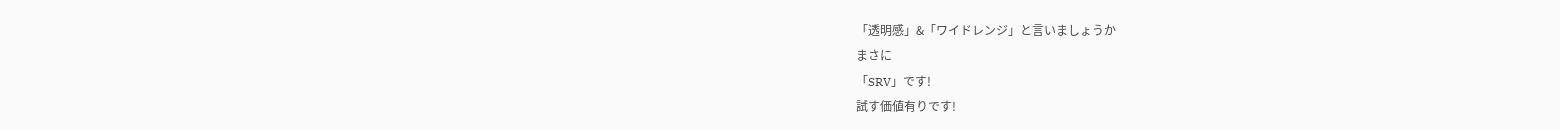「透明感」&「ワイドレンジ」と言いましょうか
まさに
「SRV」です!
試す価値有りです!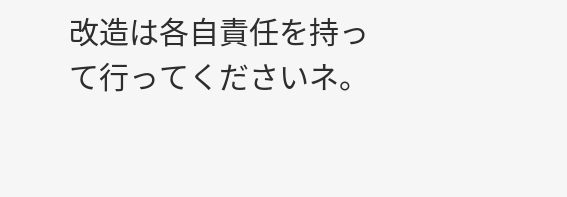改造は各自責任を持って行ってくださいネ。